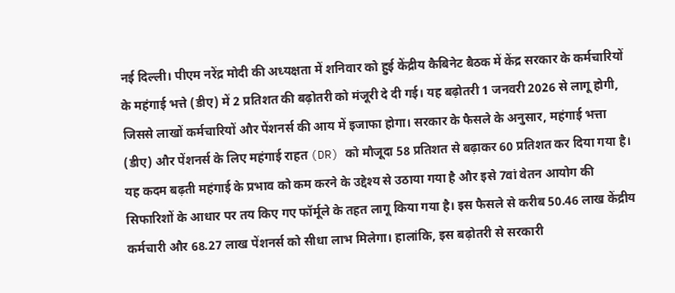नई दिल्ली। पीएम नरेंद्र मोदी की अध्यक्षता में शनिवार को हुई केंद्रीय कैबिनेट बैठक में केंद्र सरकार के कर्मचारियों के महंगाई भत्ते (डीए) में 2 प्रतिशत की बढ़ोतरी को मंजूरी दे दी गई। यह बढ़ोतरी 1 जनवरी 2026 से लागू होगी, जिससे लाखों कर्मचारियों और पेंशनर्स की आय में इजाफा होगा। सरकार के फैसले के अनुसार, महंगाई भत्ता (डीए) और पेंशनर्स के लिए महंगाई राहत (DR) को मौजूदा 58 प्रतिशत से बढ़ाकर 60 प्रतिशत कर दिया गया है। यह कदम बढ़ती महंगाई के प्रभाव को कम करने के उद्देश्य से उठाया गया है और इसे 7वां वेतन आयोग की सिफारिशों के आधार पर तय किए गए फॉर्मूले के तहत लागू किया गया है। इस फैसले से करीब 50.46 लाख केंद्रीय कर्मचारी और 68.27 लाख पेंशनर्स को सीधा लाभ मिलेगा। हालांकि, इस बढ़ोतरी से सरकारी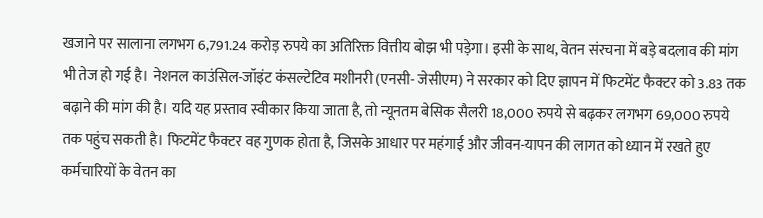खजाने पर सालाना लगभग 6,791.24 करोड़ रुपये का अतिरिक्त वित्तीय बोझ भी पड़ेगा। इसी के साथ, वेतन संरचना में बड़े बदलाव की मांग भी तेज हो गई है। नेशनल काउंसिल-जॉइंट कंसल्टेटिव मशीनरी (एनसी- जेसीएम) ने सरकार को दिए ज्ञापन में फिटमेंट फैक्टर को 3.83 तक बढ़ाने की मांग की है। यदि यह प्रस्ताव स्वीकार किया जाता है, तो न्यूनतम बेसिक सैलरी 18,000 रुपये से बढ़कर लगभग 69,000 रुपये तक पहुंच सकती है। फिटमेंट फैक्टर वह गुणक होता है, जिसके आधार पर महंगाई और जीवन-यापन की लागत को ध्यान में रखते हुए कर्मचारियों के वेतन का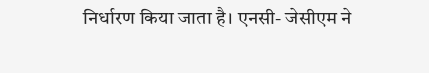निर्धारण किया जाता है। एनसी- जेसीएम ने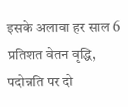इसके अलावा हर साल 6 प्रतिशत वेतन वृद्धि, पदोन्नति पर दो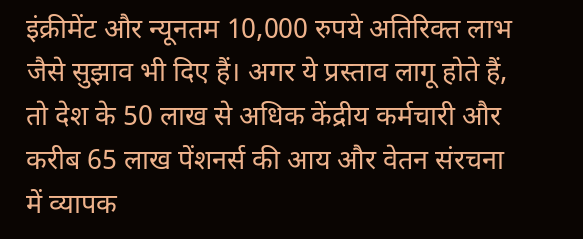इंक्रीमेंट और न्यूनतम 10,000 रुपये अतिरिक्त लाभ जैसे सुझाव भी दिए हैं। अगर ये प्रस्ताव लागू होते हैं, तो देश के 50 लाख से अधिक केंद्रीय कर्मचारी और करीब 65 लाख पेंशनर्स की आय और वेतन संरचना में व्यापक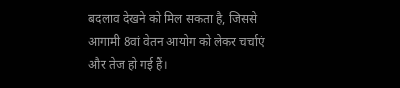बदलाव देखने को मिल सकता है, जिससे आगामी 8वां वेतन आयोग को लेकर चर्चाएं और तेज हो गई हैं।